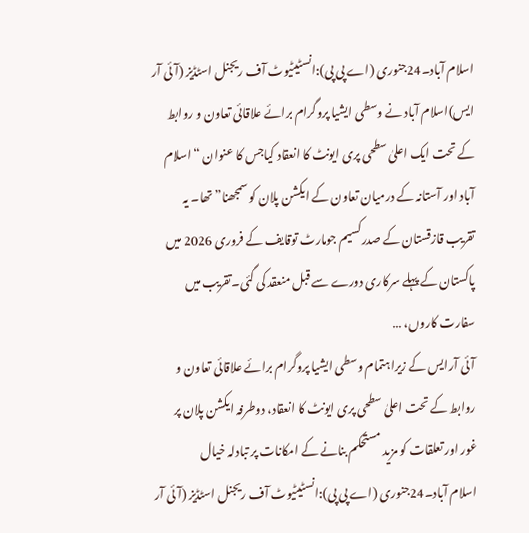اسلام آباد۔24جنوری (اے پی پی):انسٹیٹیوٹ آف ریجنل اسٹڈیز (آئی آر ایس)اسلام آباد نے وسطی ایشیا پروگرام برائے علاقائی تعاون و روابط کے تحت ایک اعلیٰ سطحی پری ایونٹ کا انعقاد کیاجس کا عنوان “اسلام آباد اور آستانہ کے درمیان تعاون کے ایکشن پلان کو سمجھنا” تھا۔ یہ تقریب قازقستان کے صدرکسیم جومارٹ توقایف کے فروری 2026 میں پاکستان کے پہلے سرکاری دورے سے قبل منعقد کی گئی۔تقریب میں سفارت کاروں، …
آئی آرایس کے زیراہتمام وسطی ایشیا پروگرام برائے علاقائی تعاون و روابط کے تحت اعلیٰ سطحی پری ایونٹ کا انعقاد، دوطرفہ ایکشن پلان پر غور اور تعلقات کو مزید مستحکم بنانے کے امکانات پر تبادلہ خیال
اسلام آباد۔24جنوری (اے پی پی):انسٹیٹیوٹ آف ریجنل اسٹڈیز (آئی آر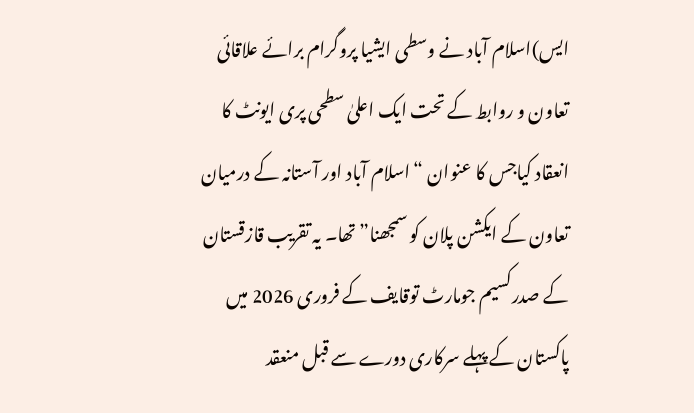ایس)اسلام آباد نے وسطی ایشیا پروگرام برائے علاقائی تعاون و روابط کے تحت ایک اعلیٰ سطحی پری ایونٹ کا انعقاد کیاجس کا عنوان “اسلام آباد اور آستانہ کے درمیان تعاون کے ایکشن پلان کو سمجھنا” تھا۔ یہ تقریب قازقستان کے صدرکسیم جومارٹ توقایف کے فروری 2026 میں پاکستان کے پہلے سرکاری دورے سے قبل منعقد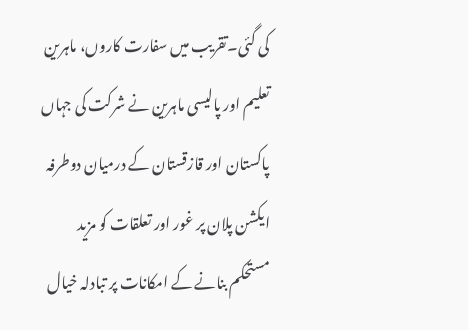کی گئی۔تقریب میں سفارت کاروں، ماہرین تعلیم اور پالیسی ماہرین نے شرکت کی جہاں پاکستان اور قازقستان کے درمیان دوطرفہ ایکشن پلان پر غور اور تعلقات کو مزید مستحکم بنانے کے امکانات پر تبادلہ خیال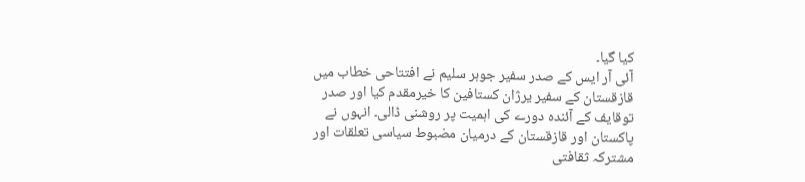کیا گیا۔
آئی آر ایس کے صدر سفیر جوہر سلیم نے افتتاحی خطاب میں قازقستان کے سفیر یرژان کستافین کا خیرمقدم کیا اور صدر توقایف کے آئندہ دورے کی اہمیت پر روشنی ڈالی۔ انہوں نے پاکستان اور قازقستان کے درمیان مضبوط سیاسی تعلقات اور مشترکہ ثقافتی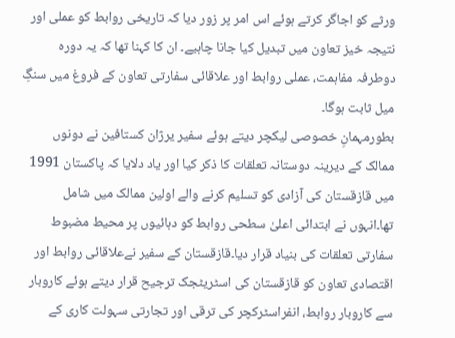ورثے کو اجاگر کرتے ہوئے اس امر پر زور دیا کہ تاریخی روابط کو عملی اور نتیجہ خیز تعاون میں تبدیل کیا جانا چاہیے۔ ان کا کہنا تھا کہ یہ دورہ دوطرفہ مفاہمت، عملی روابط اور علاقائی سفارتی تعاون کے فروغ میں سنگِ میل ثابت ہوگا۔
بطورمہمانِ خصوصی لیکچر دیتے ہوئے سفیر یرژان کستافین نے دونوں ممالک کے دیرینہ دوستانہ تعلقات کا ذکر کیا اور یاد دلایا کہ پاکستان 1991 میں قازقستان کی آزادی کو تسلیم کرنے والے اولین ممالک میں شامل تھا۔انہوں نے ابتدائی اعلیٰ سطحی روابط کو دہائیوں پر محیط مضبوط سفارتی تعلقات کی بنیاد قرار دیا۔قازقستان کے سفیر نےعلاقائی روابط اور اقتصادی تعاون کو قازقستان کی اسٹریٹجک ترجیح قرار دیتے ہوئے کاروبار سے کاروبار روابط، انفراسٹرکچر کی ترقی اور تجارتی سہولت کاری کے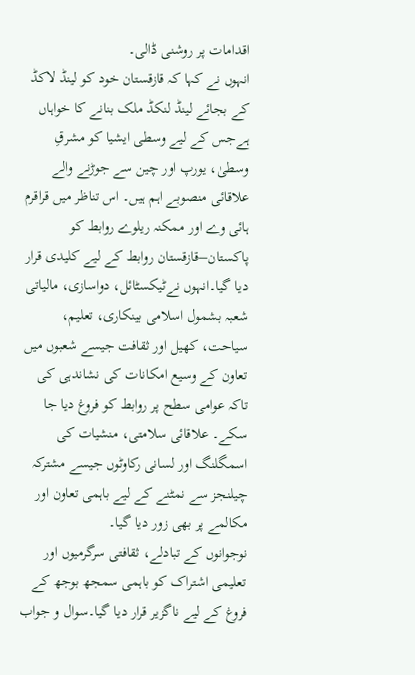اقدامات پر روشنی ڈالی۔
انہوں نے کہا کہ قازقستان خود کو لینڈ لاکڈ کے بجائے لینڈ لنکڈ ملک بنانے کا خواہاں ہےجس کے لیے وسطی ایشیا کو مشرقِ وسطیٰ، یورپ اور چین سے جوڑنے والے علاقائی منصوبے اہم ہیں۔ اس تناظر میں قراقرم ہائی وے اور ممکنہ ریلوے روابط کو پاکستان–قازقستان روابط کے لیے کلیدی قرار دیا گیا۔انہوں نےٹیکسٹائل، دواسازی، مالیاتی شعبہ بشمول اسلامی بینکاری، تعلیم، سیاحت، کھیل اور ثقافت جیسے شعبوں میں تعاون کے وسیع امکانات کی نشاندہی کی تاکہ عوامی سطح پر روابط کو فروغ دیا جا سکے۔ علاقائی سلامتی، منشیات کی اسمگلنگ اور لسانی رکاوٹوں جیسے مشترکہ چیلنجز سے نمٹنے کے لیے باہمی تعاون اور مکالمے پر بھی زور دیا گیا۔
نوجوانوں کے تبادلے، ثقافتی سرگرمیوں اور تعلیمی اشتراک کو باہمی سمجھ بوجھ کے فروغ کے لیے ناگزیر قرار دیا گیا۔سوال و جواب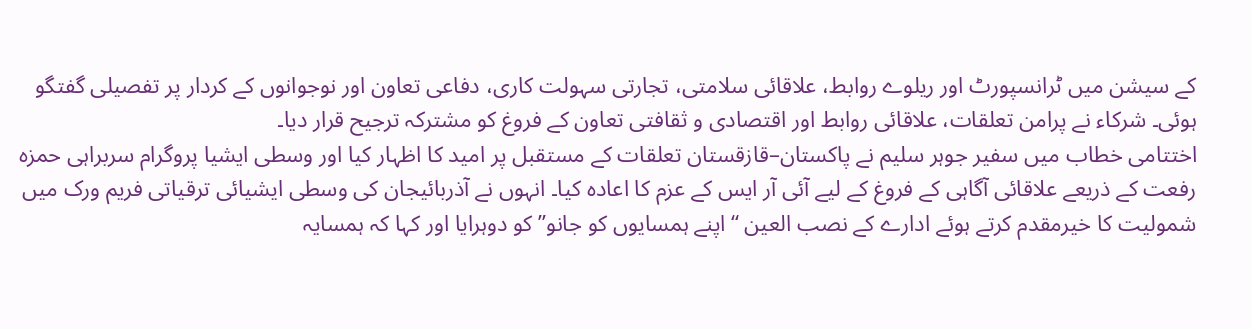کے سیشن میں ٹرانسپورٹ اور ریلوے روابط، علاقائی سلامتی، تجارتی سہولت کاری، دفاعی تعاون اور نوجوانوں کے کردار پر تفصیلی گفتگو ہوئی۔ شرکاء نے پرامن تعلقات، علاقائی روابط اور اقتصادی و ثقافتی تعاون کے فروغ کو مشترکہ ترجیح قرار دیا۔
اختتامی خطاب میں سفیر جوہر سلیم نے پاکستان–قازقستان تعلقات کے مستقبل پر امید کا اظہار کیا اور وسطی ایشیا پروگرام سربراہی حمزہ رفعت کے ذریعے علاقائی آگاہی کے فروغ کے لیے آئی آر ایس کے عزم کا اعادہ کیا۔ انہوں نے آذربائیجان کی وسطی ایشیائی ترقیاتی فریم ورک میں شمولیت کا خیرمقدم کرتے ہوئے ادارے کے نصب العین “اپنے ہمسایوں کو جانو” کو دوہرایا اور کہا کہ ہمسایہ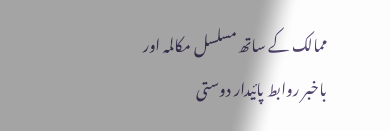ممالک کے ساتھ مسلسل مکالمہ اور باخبر روابط پائیدار دوستی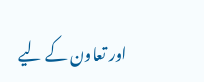اور تعاون کے لیے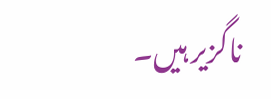ناگزیر ہیں۔